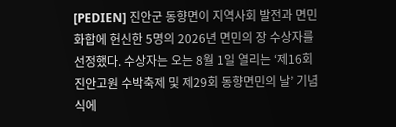[PEDIEN] 진안군 동향면이 지역사회 발전과 면민 화합에 헌신한 5명의 2026년 면민의 장 수상자를 선정했다. 수상자는 오는 8월 1일 열리는 ‘제16회 진안고원 수박축제 및 제29회 동향면민의 날’ 기념식에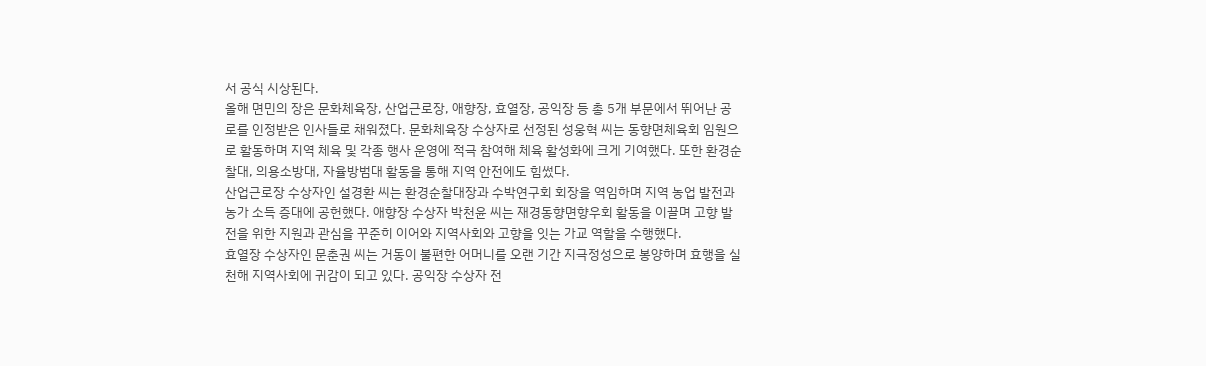서 공식 시상된다.
올해 면민의 장은 문화체육장, 산업근로장, 애향장, 효열장, 공익장 등 총 5개 부문에서 뛰어난 공로를 인정받은 인사들로 채워졌다. 문화체육장 수상자로 선정된 성웅혁 씨는 동향면체육회 임원으로 활동하며 지역 체육 및 각종 행사 운영에 적극 참여해 체육 활성화에 크게 기여했다. 또한 환경순찰대, 의용소방대, 자율방범대 활동을 통해 지역 안전에도 힘썼다.
산업근로장 수상자인 설경환 씨는 환경순찰대장과 수박연구회 회장을 역임하며 지역 농업 발전과 농가 소득 증대에 공헌했다. 애향장 수상자 박천윤 씨는 재경동향면향우회 활동을 이끌며 고향 발전을 위한 지원과 관심을 꾸준히 이어와 지역사회와 고향을 잇는 가교 역할을 수행했다.
효열장 수상자인 문춘권 씨는 거동이 불편한 어머니를 오랜 기간 지극정성으로 봉양하며 효행을 실천해 지역사회에 귀감이 되고 있다. 공익장 수상자 전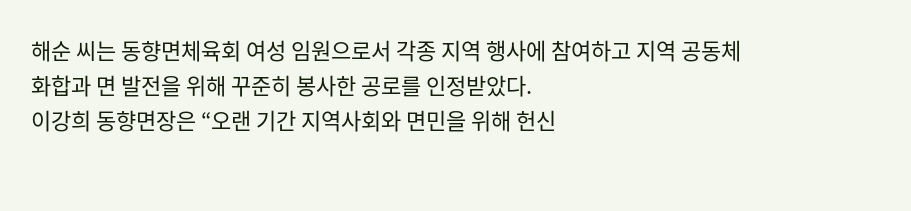해순 씨는 동향면체육회 여성 임원으로서 각종 지역 행사에 참여하고 지역 공동체 화합과 면 발전을 위해 꾸준히 봉사한 공로를 인정받았다.
이강희 동향면장은 “오랜 기간 지역사회와 면민을 위해 헌신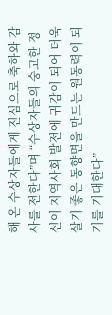해 온 수상자들에게 진심으로 축하와 감사를 전한다”며 “수상자들의 숭고한 정신이 지역사회 발전에 귀감이 되어 더욱 살기 좋은 동향면을 만드는 원동력이 되기를 기대한다”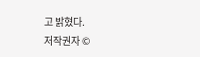고 밝혔다.
저작권자 ©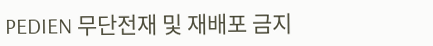PEDIEN 무단전재 및 재배포 금지